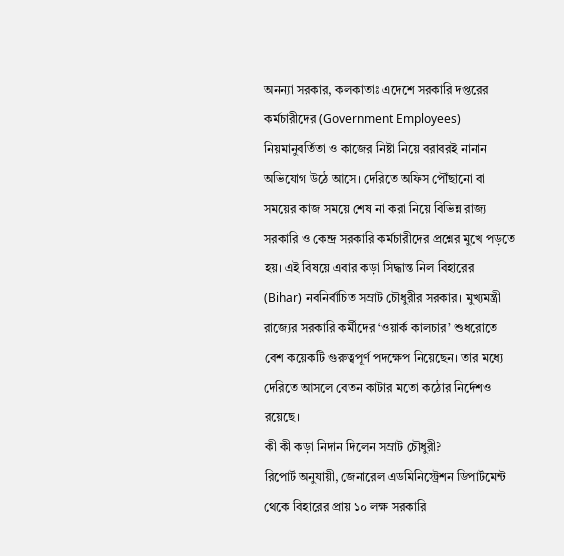অনন্যা সরকার, কলকাতাঃ এদেশে সরকারি দপ্তরের কর্মচারীদের (Government Employees) নিয়মানুবর্তিতা ও কাজের নিষ্টা নিয়ে বরাবরই নানান অভিযোগ উঠে আসে। দেরিতে অফিস পৌঁছানো বা সময়ের কাজ সময়ে শেষ না করা নিয়ে বিভিন্ন রাজ্য সরকারি ও কেন্দ্র সরকারি কর্মচারীদের প্রশ্নের মুখে পড়তে হয়। এই বিষয়ে এবার কড়া সিদ্ধান্ত নিল বিহারের (Bihar) নবনির্বাচিত সম্রাট চৌধুরীর সরকার। মুখ্যমন্ত্রী রাজ্যের সরকারি কর্মীদের ‘ওয়ার্ক কালচার’ শুধরোতে বেশ কয়েকটি গুরুত্বপূর্ণ পদক্ষেপ নিয়েছেন। তার মধ্যে দেরিতে আসলে বেতন কাটার মতো কঠোর নির্দেশও রয়েছে।
কী কী কড়া নিদান দিলেন সম্রাট চৌধুরী?
রিপোর্ট অনুযায়ী, জেনারেল এডমিনিস্ট্রেশন ডিপার্টমেন্ট থেকে বিহারের প্রায় ১০ লক্ষ সরকারি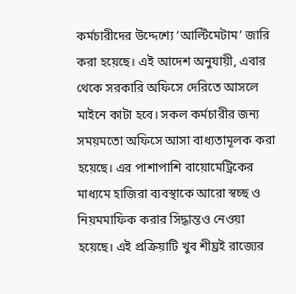কর্মচারীদের উদ্দেশ্যে ‘আল্টিমেটাম’ জারি করা হয়েছে। এই আদেশ অনুযায়ী, এবার থেকে সরকারি অফিসে দেরিতে আসলে মাইনে কাটা হবে। সকল কর্মচারীর জন্য সময়মতো অফিসে আসা বাধ্যতামূলক করা হয়েছে। এর পাশাপাশি বায়োমেট্রিকের মাধ্যমে হাজিরা ব্যবস্থাকে আরো স্বচ্ছ ও নিয়মমাফিক করার সিদ্ধান্তও নেওয়া হয়েছে। এই প্রক্রিয়াটি খুব শীঘ্রই রাজ্যের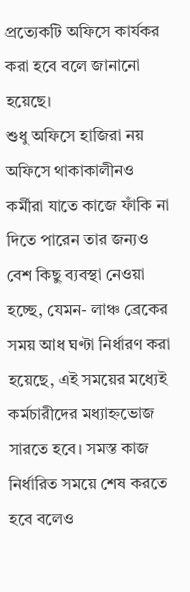প্রত্যেকটি অফিসে কার্যকর করা হবে বলে জানানো হয়েছে।
শুধু অফিসে হাজিরা নয় অফিসে থাকাকালীনও কর্মীরা যাতে কাজে ফাঁকি না দিতে পারেন তার জন্যও বেশ কিছু ব্যবস্থা নেওয়া হচ্ছে, যেমন- লাঞ্চ ব্রেকের সময় আধ ঘণ্টা নির্ধারণ করা হয়েছে, এই সময়ের মধ্যেই কর্মচারীদের মধ্যাহ্নভোজ সারতে হবে। সমস্ত কাজ নির্ধারিত সময়ে শেষ করতে হবে বলেও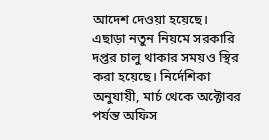আদেশ দেওয়া হয়েছে।
এছাড়া নতুন নিয়মে সরকারি দপ্তর চালু থাকার সময়ও স্থির করা হয়েছে। নির্দেশিকা অনুযায়ী, মার্চ থেকে অক্টোবর পর্যন্ত অফিস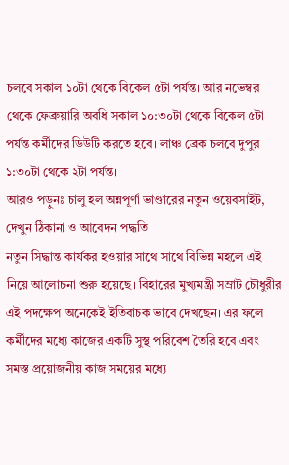চলবে সকাল ১০টা থেকে বিকেল ৫টা পর্যন্ত। আর নভেম্বর থেকে ফেব্রুয়ারি অবধি সকাল ১০:৩০টা থেকে বিকেল ৫টা পর্যন্ত কর্মীদের ডিউটি করতে হবে। লাঞ্চ ব্রেক চলবে দুপুর ১:৩০টা থেকে ২টা পর্যন্ত।
আরও পড়ুনঃ চালু হল অন্নপূর্ণা ভাণ্ডারের নতুন ওয়েবসাইট, দেখুন ঠিকানা ও আবেদন পদ্ধতি
নতুন সিদ্ধান্ত কার্যকর হওয়ার সাথে সাথে বিভিন্ন মহলে এই নিয়ে আলোচনা শুরু হয়েছে। বিহারের মুখ্যমন্ত্রী সম্রাট চৌধুরীর এই পদক্ষেপ অনেকেই ইতিবাচক ভাবে দেখছেন। এর ফলে কর্মীদের মধ্যে কাজের একটি সুস্থ পরিবেশ তৈরি হবে এবং সমস্ত প্রয়োজনীয় কাজ সময়ের মধ্যে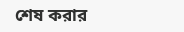শেষ করার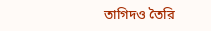তাগিদও তৈরি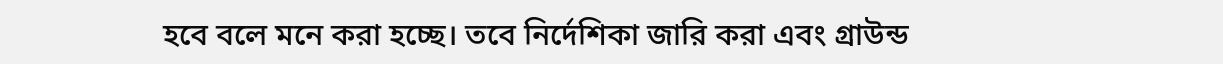হবে বলে মনে করা হচ্ছে। তবে নির্দেশিকা জারি করা এবং গ্রাউন্ড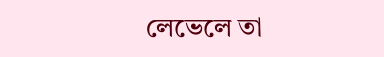লেভেলে তা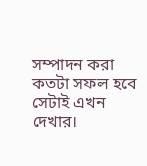সম্পাদন করা কতটা সফল হবে সেটাই এখন দেখার।